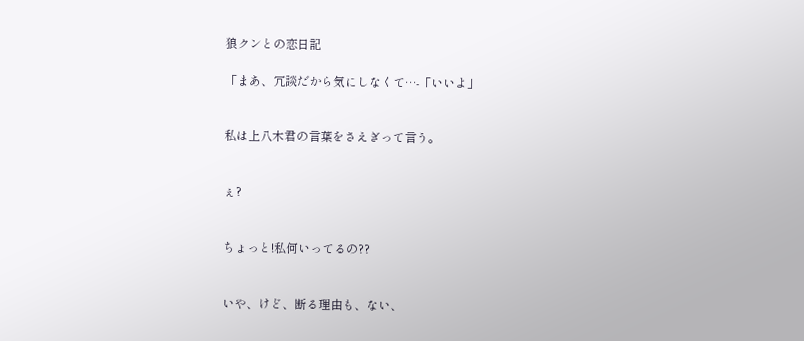狼クンとの恋日記

「まあ、冗談だから気にしなくて…-「いいよ」


私は上八木君の言葉をさえぎって言う。


ぇ?


ちょっと!私何いってるの??


いや、けど、断る理由も、ない、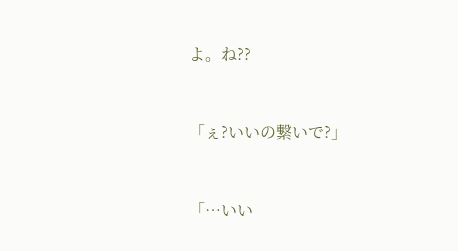よ。ね??


「ぇ?いいの繋いで?」


「…いい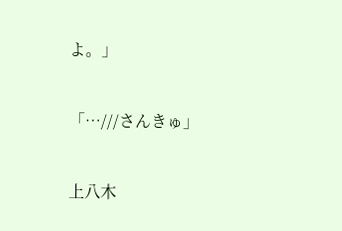よ。」


「…///さんきゅ」


上八木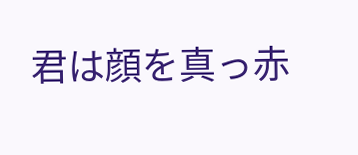君は顔を真っ赤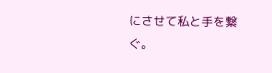にさせて私と手を繋ぐ。